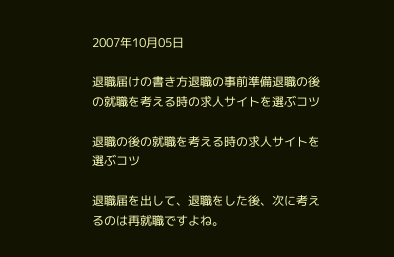2007年10月05日

退職届けの書き方退職の事前準備退職の後の就職を考える時の求人サイトを選ぶコツ

退職の後の就職を考える時の求人サイトを選ぶコツ

退職届を出して、退職をした後、次に考えるのは再就職ですよね。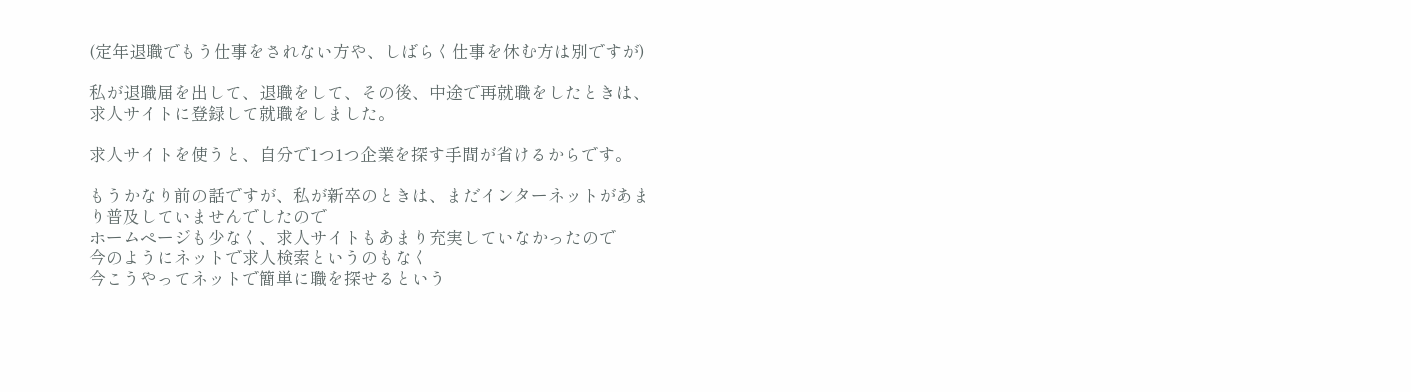(定年退職でもう仕事をされない方や、しばらく仕事を休む方は別ですが)

私が退職届を出して、退職をして、その後、中途で再就職をしたときは、
求人サイトに登録して就職をしました。

求人サイトを使うと、自分で1つ1つ企業を探す手間が省けるからです。

もうかなり前の話ですが、私が新卒のときは、まだインターネットがあまり普及していませんでしたので
ホームページも少なく、求人サイトもあまり充実していなかったので
今のようにネットで求人検索というのもなく
今こうやってネットで簡単に職を探せるという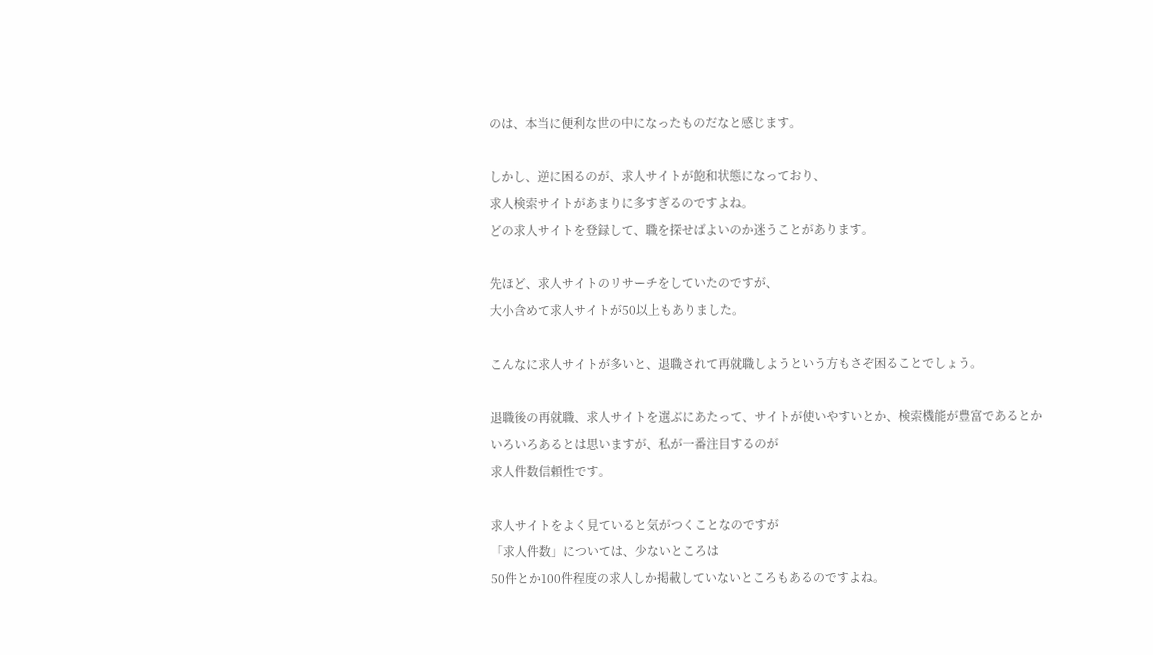のは、本当に便利な世の中になったものだなと感じます。

しかし、逆に困るのが、求人サイトが飽和状態になっており、
求人検索サイトがあまりに多すぎるのですよね。
どの求人サイトを登録して、職を探せばよいのか迷うことがあります。

先ほど、求人サイトのリサーチをしていたのですが、
大小含めて求人サイトが50以上もありました。

こんなに求人サイトが多いと、退職されて再就職しようという方もさぞ困ることでしょう。

退職後の再就職、求人サイトを選ぶにあたって、サイトが使いやすいとか、検索機能が豊富であるとか
いろいろあるとは思いますが、私が一番注目するのが
求人件数信頼性です。

求人サイトをよく見ていると気がつくことなのですが
「求人件数」については、少ないところは
50件とか100件程度の求人しか掲載していないところもあるのですよね。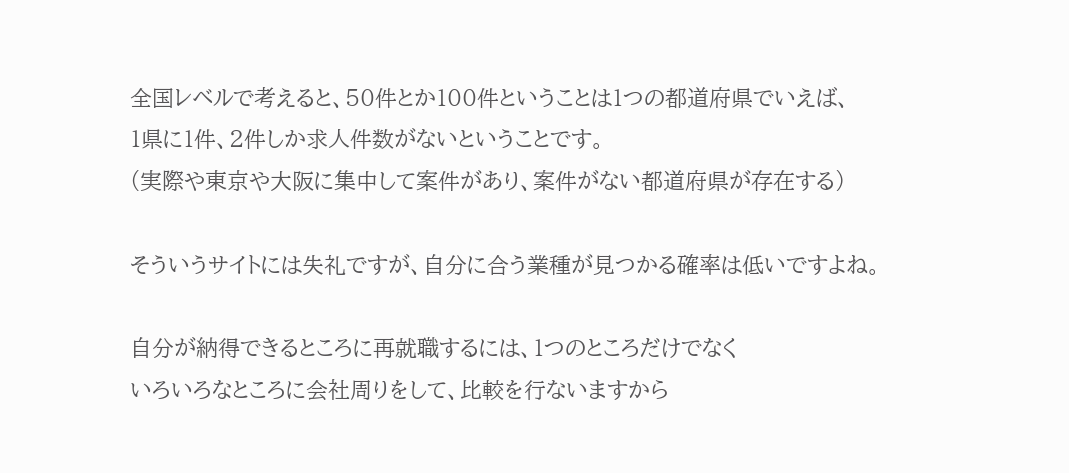全国レベルで考えると、50件とか100件ということは1つの都道府県でいえば、
1県に1件、2件しか求人件数がないということです。
(実際や東京や大阪に集中して案件があり、案件がない都道府県が存在する)

そういうサイトには失礼ですが、自分に合う業種が見つかる確率は低いですよね。

自分が納得できるところに再就職するには、1つのところだけでなく
いろいろなところに会社周りをして、比較を行ないますから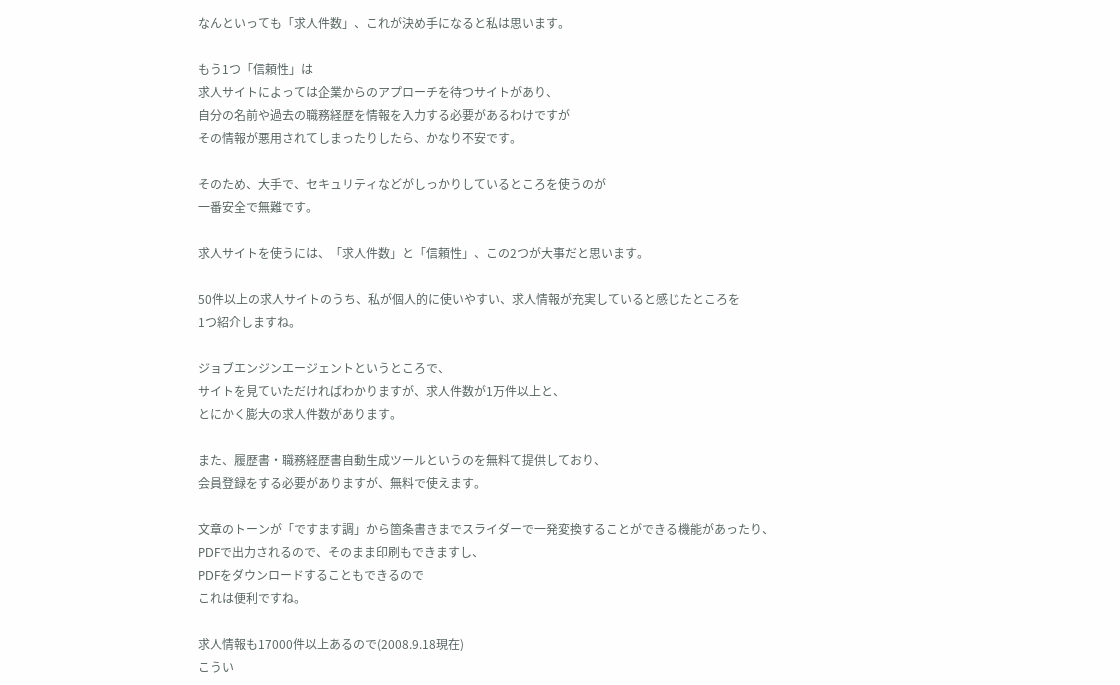なんといっても「求人件数」、これが決め手になると私は思います。

もう1つ「信頼性」は
求人サイトによっては企業からのアプローチを待つサイトがあり、
自分の名前や過去の職務経歴を情報を入力する必要があるわけですが
その情報が悪用されてしまったりしたら、かなり不安です。

そのため、大手で、セキュリティなどがしっかりしているところを使うのが
一番安全で無難です。

求人サイトを使うには、「求人件数」と「信頼性」、この2つが大事だと思います。

50件以上の求人サイトのうち、私が個人的に使いやすい、求人情報が充実していると感じたところを
1つ紹介しますね。

ジョブエンジンエージェントというところで、
サイトを見ていただければわかりますが、求人件数が1万件以上と、
とにかく膨大の求人件数があります。

また、履歴書・職務経歴書自動生成ツールというのを無料て提供しており、
会員登録をする必要がありますが、無料で使えます。

文章のトーンが「ですます調」から箇条書きまでスライダーで一発変換することができる機能があったり、
PDFで出力されるので、そのまま印刷もできますし、
PDFをダウンロードすることもできるので
これは便利ですね。

求人情報も17000件以上あるので(2008.9.18現在)
こうい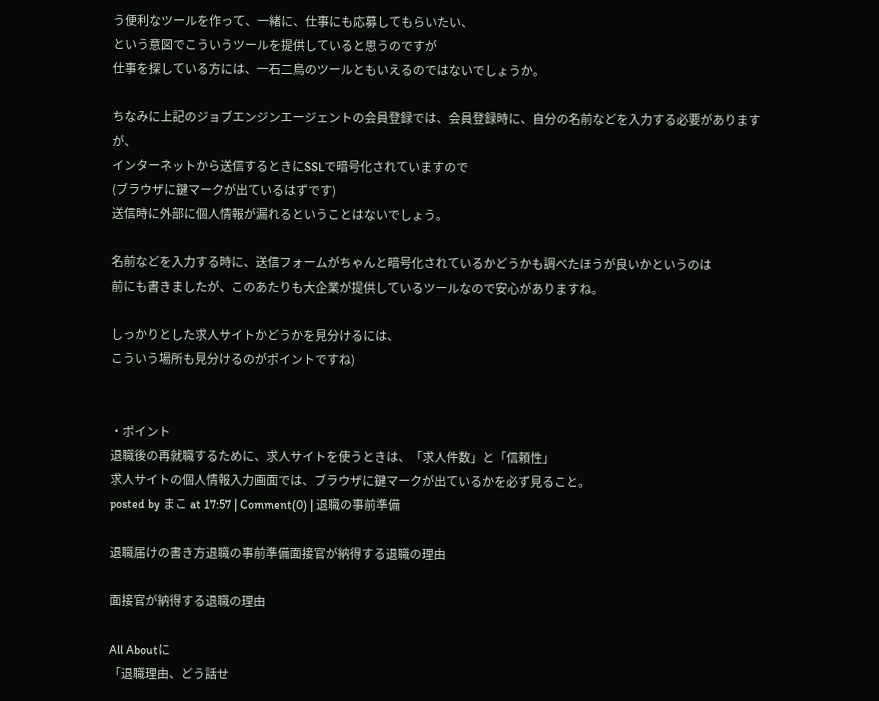う便利なツールを作って、一緒に、仕事にも応募してもらいたい、
という意図でこういうツールを提供していると思うのですが
仕事を探している方には、一石二鳥のツールともいえるのではないでしょうか。

ちなみに上記のジョブエンジンエージェントの会員登録では、会員登録時に、自分の名前などを入力する必要がありますが、
インターネットから送信するときにSSLで暗号化されていますので
(ブラウザに鍵マークが出ているはずです)
送信時に外部に個人情報が漏れるということはないでしょう。

名前などを入力する時に、送信フォームがちゃんと暗号化されているかどうかも調べたほうが良いかというのは
前にも書きましたが、このあたりも大企業が提供しているツールなので安心がありますね。

しっかりとした求人サイトかどうかを見分けるには、
こういう場所も見分けるのがポイントですね)


・ポイント
退職後の再就職するために、求人サイトを使うときは、「求人件数」と「信頼性」
求人サイトの個人情報入力画面では、ブラウザに鍵マークが出ているかを必ず見ること。
posted by まこ at 17:57 | Comment(0) | 退職の事前準備

退職届けの書き方退職の事前準備面接官が納得する退職の理由

面接官が納得する退職の理由

All Aboutに
「退職理由、どう話せ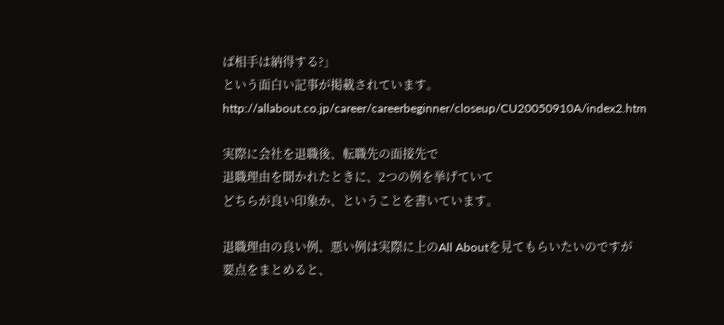ば相手は納得する?」
という面白い記事が掲載されています。
http://allabout.co.jp/career/careerbeginner/closeup/CU20050910A/index2.htm

実際に会社を退職後、転職先の面接先で
退職理由を聞かれたときに、2つの例を挙げていて
どちらが良い印象か、ということを書いています。

退職理由の良い例、悪い例は実際に上のAll Aboutを見てもらいたいのですが
要点をまとめると、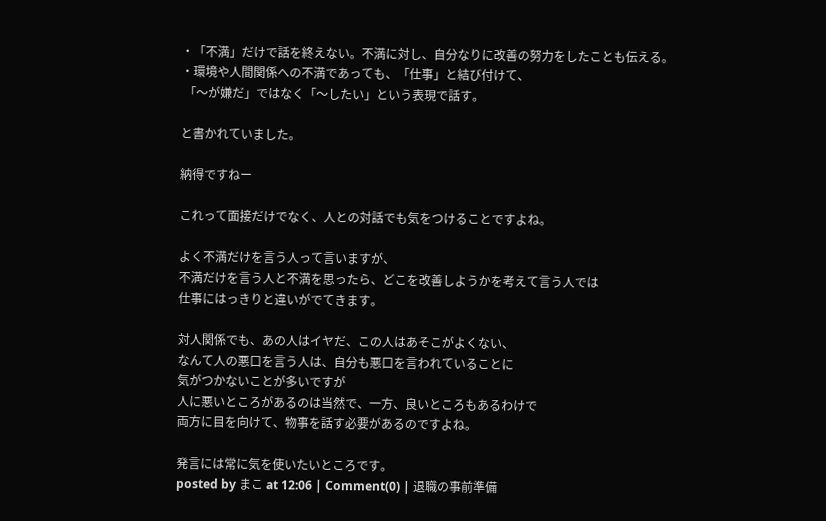・「不満」だけで話を終えない。不満に対し、自分なりに改善の努力をしたことも伝える。
・環境や人間関係への不満であっても、「仕事」と結び付けて、
 「〜が嫌だ」ではなく「〜したい」という表現で話す。

と書かれていました。

納得ですねー

これって面接だけでなく、人との対話でも気をつけることですよね。

よく不満だけを言う人って言いますが、
不満だけを言う人と不満を思ったら、どこを改善しようかを考えて言う人では
仕事にはっきりと違いがでてきます。

対人関係でも、あの人はイヤだ、この人はあそこがよくない、
なんて人の悪口を言う人は、自分も悪口を言われていることに
気がつかないことが多いですが
人に悪いところがあるのは当然で、一方、良いところもあるわけで
両方に目を向けて、物事を話す必要があるのですよね。

発言には常に気を使いたいところです。
posted by まこ at 12:06 | Comment(0) | 退職の事前準備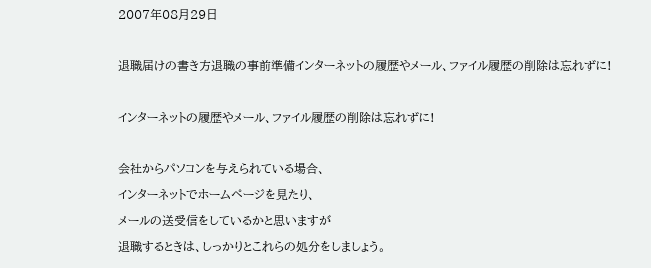2007年08月29日

退職届けの書き方退職の事前準備インターネットの履歴やメール、ファイル履歴の削除は忘れずに!

インターネットの履歴やメール、ファイル履歴の削除は忘れずに!

会社からパソコンを与えられている場合、
インターネットでホームページを見たり、
メールの送受信をしているかと思いますが
退職するときは、しっかりとこれらの処分をしましょう。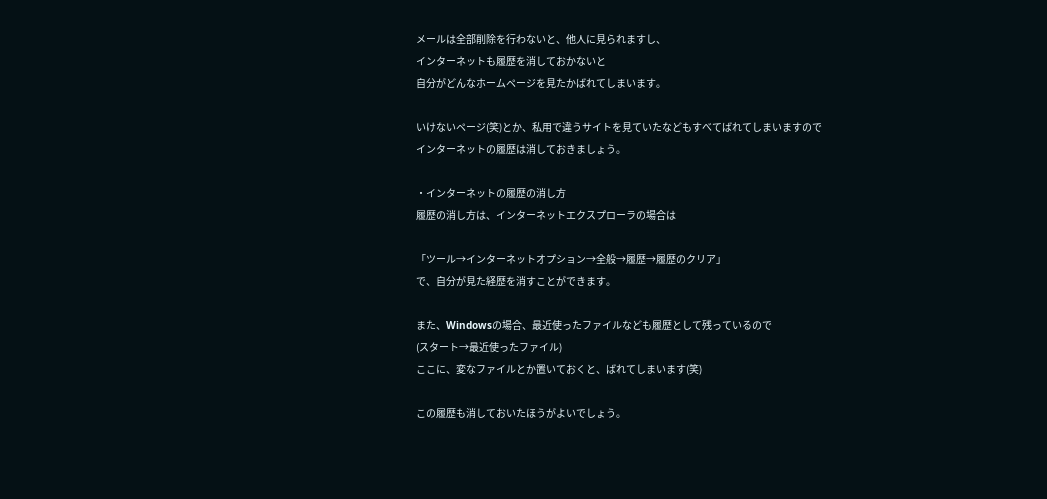メールは全部削除を行わないと、他人に見られますし、
インターネットも履歴を消しておかないと
自分がどんなホームページを見たかばれてしまいます。

いけないページ(笑)とか、私用で違うサイトを見ていたなどもすべてばれてしまいますので
インターネットの履歴は消しておきましょう。

・インターネットの履歴の消し方
履歴の消し方は、インターネットエクスプローラの場合は

「ツール→インターネットオプション→全般→履歴→履歴のクリア」
で、自分が見た経歴を消すことができます。

また、Windowsの場合、最近使ったファイルなども履歴として残っているので
(スタート→最近使ったファイル)
ここに、変なファイルとか置いておくと、ばれてしまいます(笑)

この履歴も消しておいたほうがよいでしょう。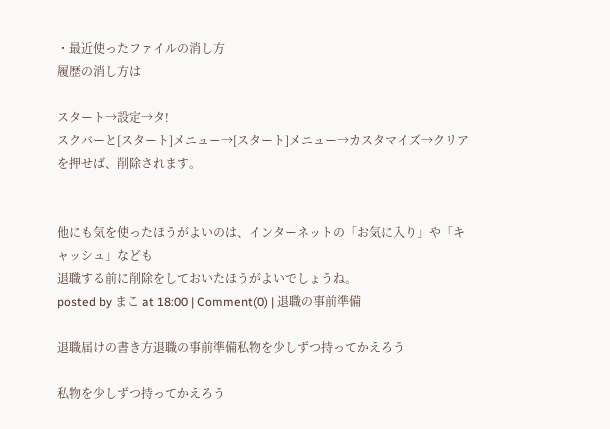・最近使ったファイルの消し方
履歴の消し方は

スタート→設定→タ!
スクバーと[スタート]メニュー→[スタート]メニュー→カスタマイズ→クリア
を押せば、削除されます。


他にも気を使ったほうがよいのは、インターネットの「お気に入り」や「キャッシュ」なども
退職する前に削除をしておいたほうがよいでしょうね。
posted by まこ at 18:00 | Comment(0) | 退職の事前準備

退職届けの書き方退職の事前準備私物を少しずつ持ってかえろう

私物を少しずつ持ってかえろう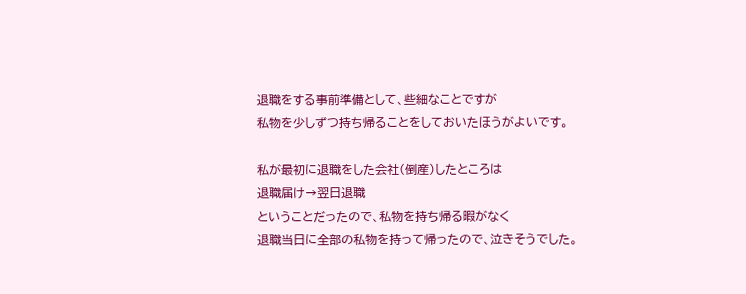退職をする事前準備として、些細なことですが
私物を少しずつ持ち帰ることをしておいたほうがよいです。

私が最初に退職をした会社(倒産)したところは
退職届け→翌日退職
ということだったので、私物を持ち帰る暇がなく
退職当日に全部の私物を持って帰ったので、泣きそうでした。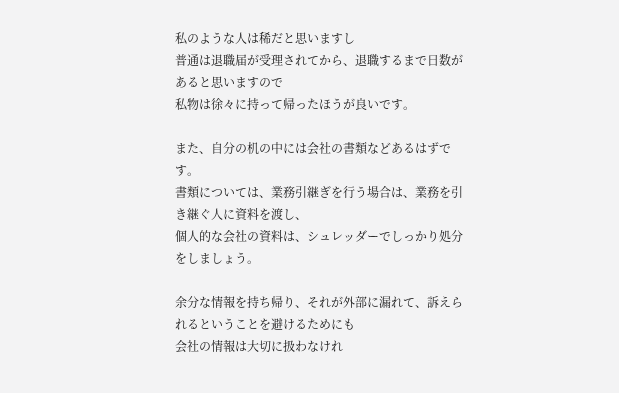私のような人は稀だと思いますし
普通は退職届が受理されてから、退職するまで日数があると思いますので
私物は徐々に持って帰ったほうが良いです。

また、自分の机の中には会社の書類などあるはずです。
書類については、業務引継ぎを行う場合は、業務を引き継ぐ人に資料を渡し、
個人的な会社の資料は、シュレッダーでしっかり処分をしましょう。

余分な情報を持ち帰り、それが外部に漏れて、訴えられるということを避けるためにも
会社の情報は大切に扱わなけれ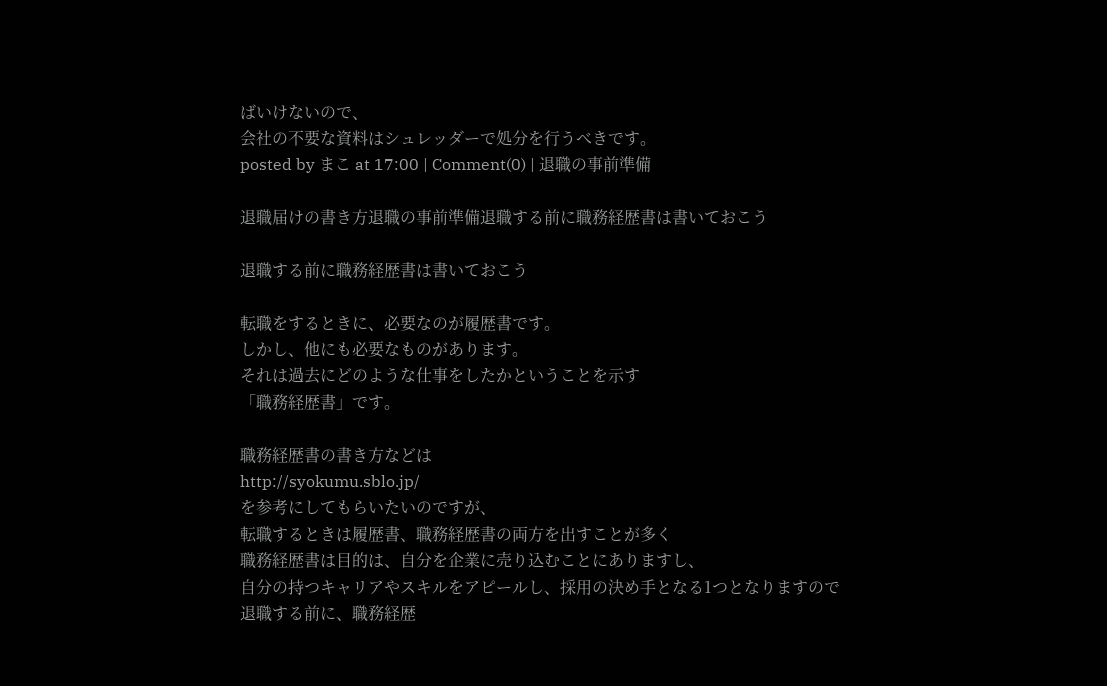ばいけないので、
会社の不要な資料はシュレッダーで処分を行うべきです。
posted by まこ at 17:00 | Comment(0) | 退職の事前準備

退職届けの書き方退職の事前準備退職する前に職務経歴書は書いておこう

退職する前に職務経歴書は書いておこう

転職をするときに、必要なのが履歴書です。
しかし、他にも必要なものがあります。
それは過去にどのような仕事をしたかということを示す
「職務経歴書」です。

職務経歴書の書き方などは
http://syokumu.sblo.jp/
を参考にしてもらいたいのですが、
転職するときは履歴書、職務経歴書の両方を出すことが多く
職務経歴書は目的は、自分を企業に売り込むことにありますし、
自分の持つキャリアやスキルをアピールし、採用の決め手となる1つとなりますので
退職する前に、職務経歴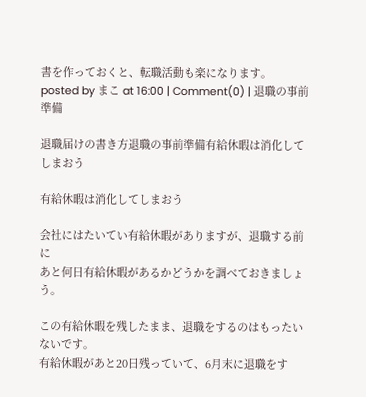書を作っておくと、転職活動も楽になります。
posted by まこ at 16:00 | Comment(0) | 退職の事前準備

退職届けの書き方退職の事前準備有給休暇は消化してしまおう

有給休暇は消化してしまおう

会社にはたいてい有給休暇がありますが、退職する前に
あと何日有給休暇があるかどうかを調べておきましょう。

この有給休暇を残したまま、退職をするのはもったいないです。
有給休暇があと20日残っていて、6月末に退職をす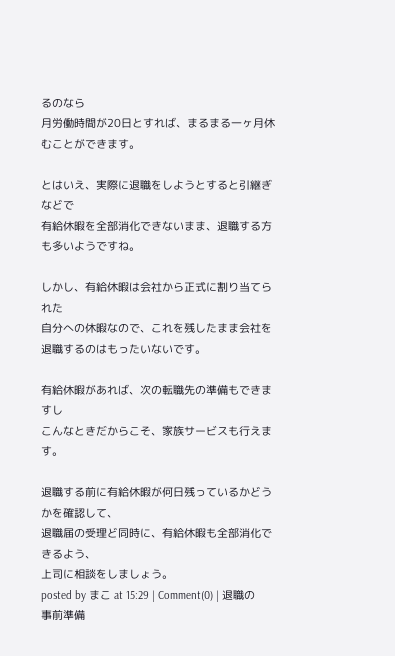るのなら
月労働時間が20日とすれば、まるまる一ヶ月休むことができます。

とはいえ、実際に退職をしようとすると引継ぎなどで
有給休暇を全部消化できないまま、退職する方も多いようですね。

しかし、有給休暇は会社から正式に割り当てられた
自分への休暇なので、これを残したまま会社を退職するのはもったいないです。

有給休暇があれば、次の転職先の準備もできますし
こんなときだからこそ、家族サービスも行えます。

退職する前に有給休暇が何日残っているかどうかを確認して、
退職届の受理ど同時に、有給休暇も全部消化できるよう、
上司に相談をしましょう。
posted by まこ at 15:29 | Comment(0) | 退職の事前準備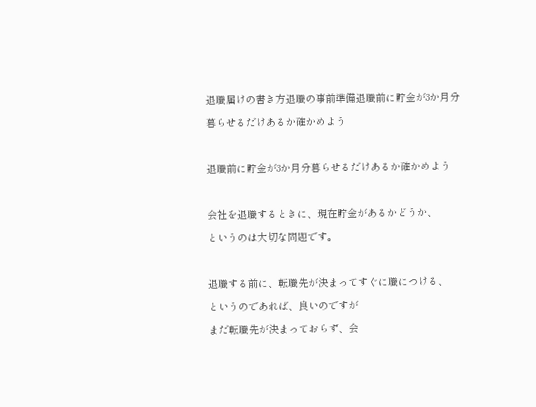退職届けの書き方退職の事前準備退職前に貯金が3か月分暮らせるだけあるか確かめよう

退職前に貯金が3か月分暮らせるだけあるか確かめよう

会社を退職するときに、現在貯金があるかどうか、
というのは大切な問題です。

退職する前に、転職先が決まってすぐに職につける、
というのであれば、良いのですが
まだ転職先が決まっておらず、会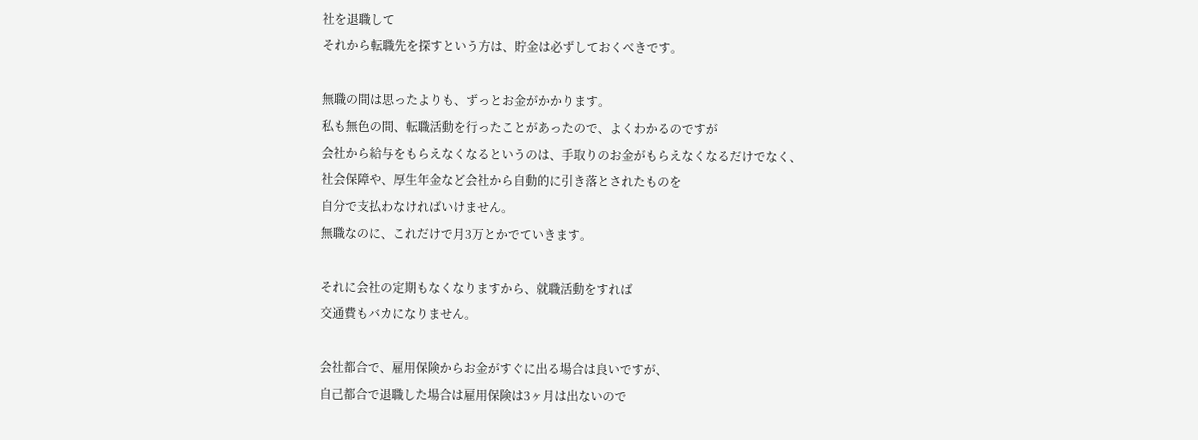社を退職して
それから転職先を探すという方は、貯金は必ずしておくべきです。

無職の間は思ったよりも、ずっとお金がかかります。
私も無色の間、転職活動を行ったことがあったので、よくわかるのですが
会社から給与をもらえなくなるというのは、手取りのお金がもらえなくなるだけでなく、
社会保障や、厚生年金など会社から自動的に引き落とされたものを
自分で支払わなければいけません。
無職なのに、これだけで月3万とかでていきます。

それに会社の定期もなくなりますから、就職活動をすれば
交通費もバカになりません。

会社都合で、雇用保険からお金がすぐに出る場合は良いですが、
自己都合で退職した場合は雇用保険は3ヶ月は出ないので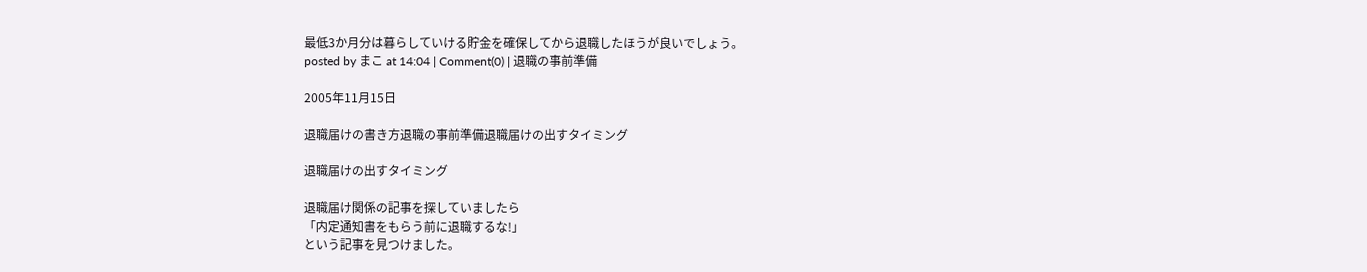最低3か月分は暮らしていける貯金を確保してから退職したほうが良いでしょう。
posted by まこ at 14:04 | Comment(0) | 退職の事前準備

2005年11月15日

退職届けの書き方退職の事前準備退職届けの出すタイミング

退職届けの出すタイミング

退職届け関係の記事を探していましたら
「内定通知書をもらう前に退職するな!」
という記事を見つけました。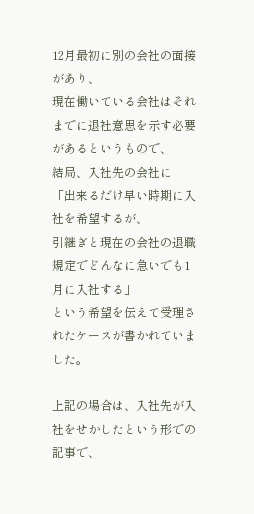12月最初に別の会社の面接があり、
現在働いている会社はそれまでに退社意思を示す必要があるというもので、
結局、入社先の会社に
「出来るだけ早い時期に入社を希望するが、
引継ぎと現在の会社の退職規定でどんなに急いでも1月に入社する」
という希望を伝えて受理されたケースが書かれていました。

上記の場合は、入社先が入社をせかしたという形での記事で、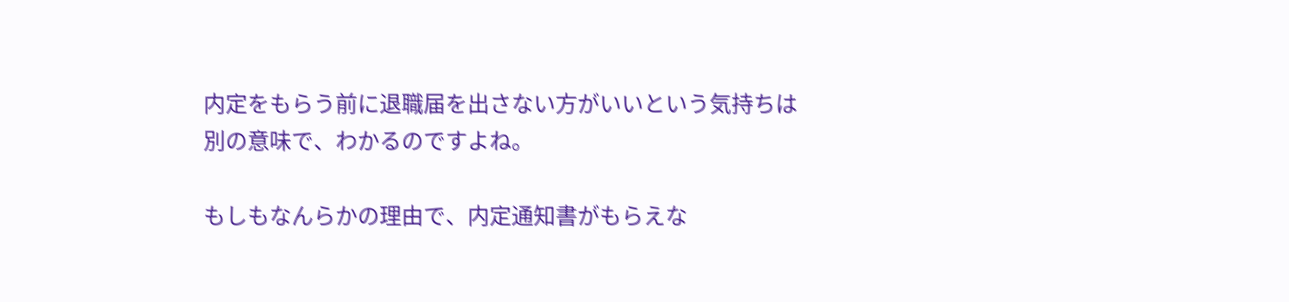内定をもらう前に退職届を出さない方がいいという気持ちは
別の意味で、わかるのですよね。

もしもなんらかの理由で、内定通知書がもらえな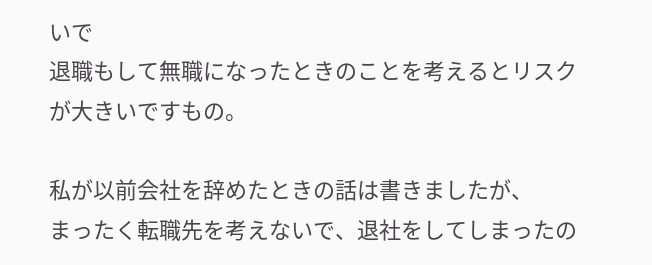いで
退職もして無職になったときのことを考えるとリスクが大きいですもの。

私が以前会社を辞めたときの話は書きましたが、
まったく転職先を考えないで、退社をしてしまったの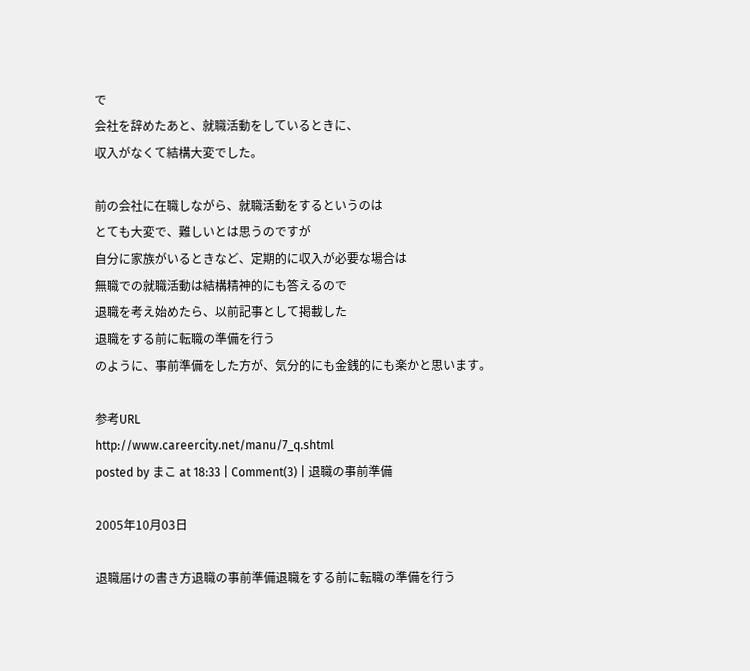で
会社を辞めたあと、就職活動をしているときに、
収入がなくて結構大変でした。

前の会社に在職しながら、就職活動をするというのは
とても大変で、難しいとは思うのですが
自分に家族がいるときなど、定期的に収入が必要な場合は
無職での就職活動は結構精神的にも答えるので
退職を考え始めたら、以前記事として掲載した
退職をする前に転職の準備を行う
のように、事前準備をした方が、気分的にも金銭的にも楽かと思います。

参考URL
http://www.careercity.net/manu/7_q.shtml
posted by まこ at 18:33 | Comment(3) | 退職の事前準備

2005年10月03日

退職届けの書き方退職の事前準備退職をする前に転職の準備を行う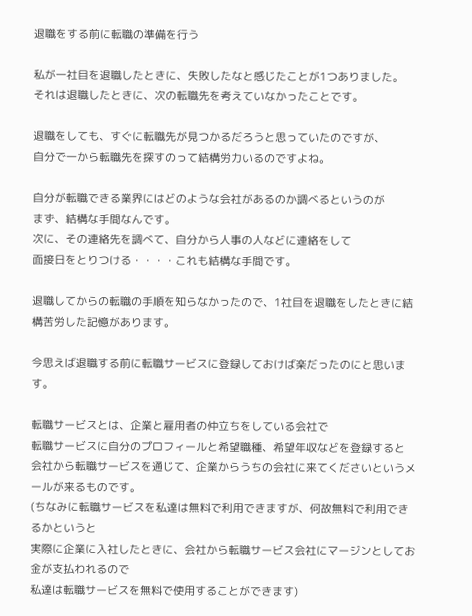退職をする前に転職の準備を行う

私が一社目を退職したときに、失敗したなと感じたことが1つありました。
それは退職したときに、次の転職先を考えていなかったことです。

退職をしても、すぐに転職先が見つかるだろうと思っていたのですが、
自分で一から転職先を探すのって結構労力いるのですよね。

自分が転職できる業界にはどのような会社があるのか調べるというのが
まず、結構な手間なんです。
次に、その連絡先を調べて、自分から人事の人などに連絡をして
面接日をとりつける・・・・これも結構な手間です。

退職してからの転職の手順を知らなかったので、1社目を退職をしたときに結構苦労した記憶があります。

今思えば退職する前に転職サービスに登録しておけば楽だったのにと思います。

転職サービスとは、企業と雇用者の仲立ちをしている会社で
転職サービスに自分のプロフィールと希望職種、希望年収などを登録すると
会社から転職サービスを通じて、企業からうちの会社に来てくださいというメールが来るものです。
(ちなみに転職サービスを私達は無料で利用できますが、何故無料で利用できるかというと
実際に企業に入社したときに、会社から転職サービス会社にマージンとしてお金が支払われるので
私達は転職サービスを無料で使用することができます)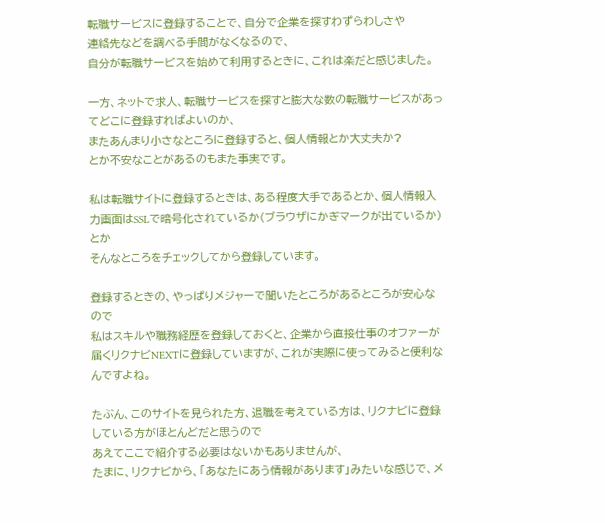転職サービスに登録することで、自分で企業を探すわずらわしさや
連絡先などを調べる手間がなくなるので、
自分が転職サービスを始めて利用するときに、これは楽だと感じました。

一方、ネットで求人、転職サービスを探すと膨大な数の転職サービスがあってどこに登録すればよいのか、
またあんまり小さなところに登録すると、個人情報とか大丈夫か?
とか不安なことがあるのもまた事実です。

私は転職サイトに登録するときは、ある程度大手であるとか、個人情報入力画面はSSLで暗号化されているか(ブラウザにかぎマークが出ているか)とか
そんなところをチェックしてから登録しています。

登録するときの、やっぱりメジャーで聞いたところがあるところが安心なので
私はスキルや職務経歴を登録しておくと、企業から直接仕事のオファーが届くリクナビNEXTに登録していますが、これが実際に使ってみると便利なんですよね。

たぶん、このサイトを見られた方、退職を考えている方は、リクナビに登録している方がほとんどだと思うので
あえてここで紹介する必要はないかもありませんが、
たまに、リクナビから、「あなたにあう情報があります」みたいな感じで、メ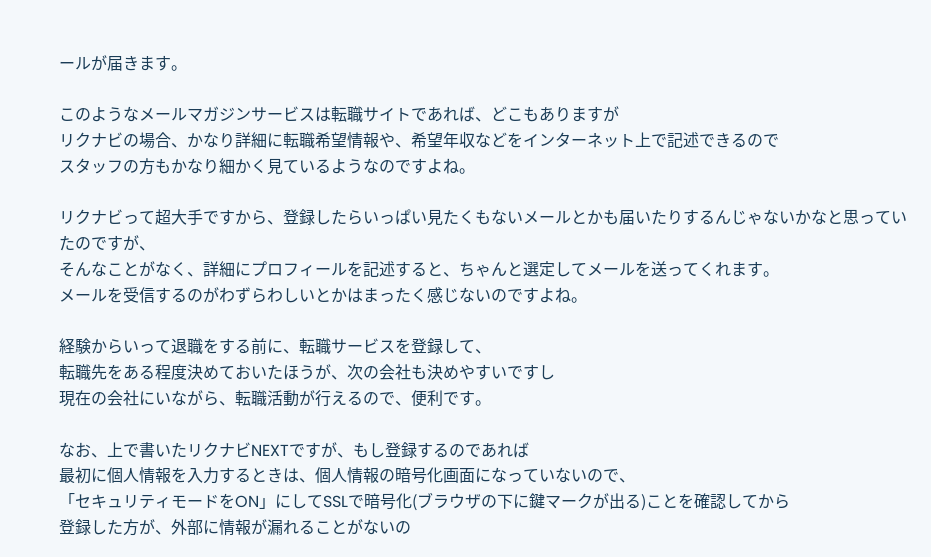ールが届きます。

このようなメールマガジンサービスは転職サイトであれば、どこもありますが
リクナビの場合、かなり詳細に転職希望情報や、希望年収などをインターネット上で記述できるので
スタッフの方もかなり細かく見ているようなのですよね。

リクナビって超大手ですから、登録したらいっぱい見たくもないメールとかも届いたりするんじゃないかなと思っていたのですが、
そんなことがなく、詳細にプロフィールを記述すると、ちゃんと選定してメールを送ってくれます。
メールを受信するのがわずらわしいとかはまったく感じないのですよね。

経験からいって退職をする前に、転職サービスを登録して、
転職先をある程度決めておいたほうが、次の会社も決めやすいですし
現在の会社にいながら、転職活動が行えるので、便利です。

なお、上で書いたリクナビNEXTですが、もし登録するのであれば
最初に個人情報を入力するときは、個人情報の暗号化画面になっていないので、
「セキュリティモードをON」にしてSSLで暗号化(ブラウザの下に鍵マークが出る)ことを確認してから
登録した方が、外部に情報が漏れることがないの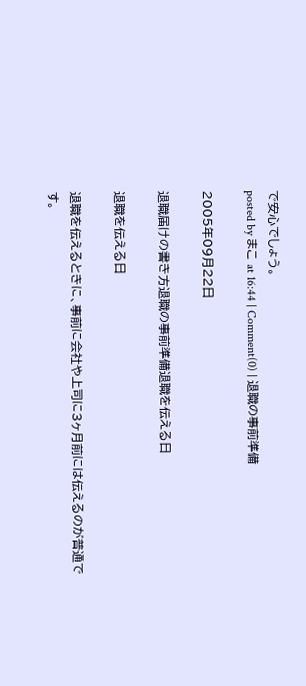で安心でしょう。
posted by まこ at 16:44 | Comment(0) | 退職の事前準備

2005年09月22日

退職届けの書き方退職の事前準備退職を伝える日

退職を伝える日

退職を伝えるときに、事前に会社や上司に3ヶ月前には伝えるのが普通です。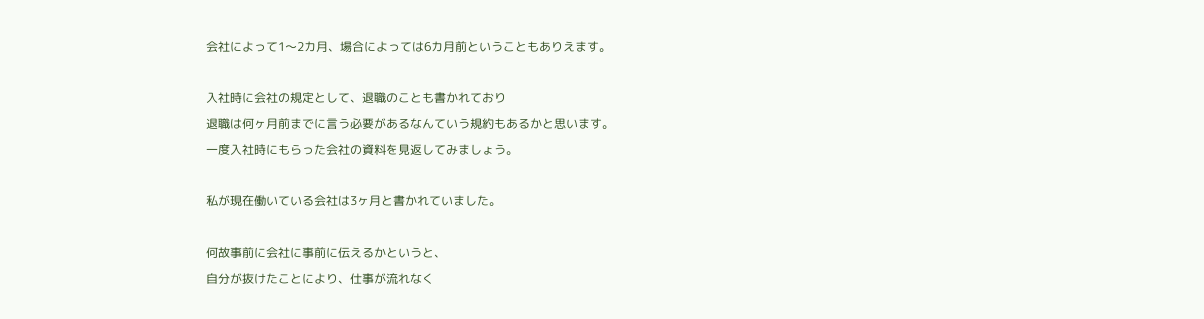会社によって1〜2カ月、場合によっては6カ月前ということもありえます。

入社時に会社の規定として、退職のことも書かれており
退職は何ヶ月前までに言う必要があるなんていう規約もあるかと思います。
一度入社時にもらった会社の資料を見返してみましょう。

私が現在働いている会社は3ヶ月と書かれていました。

何故事前に会社に事前に伝えるかというと、
自分が抜けたことにより、仕事が流れなく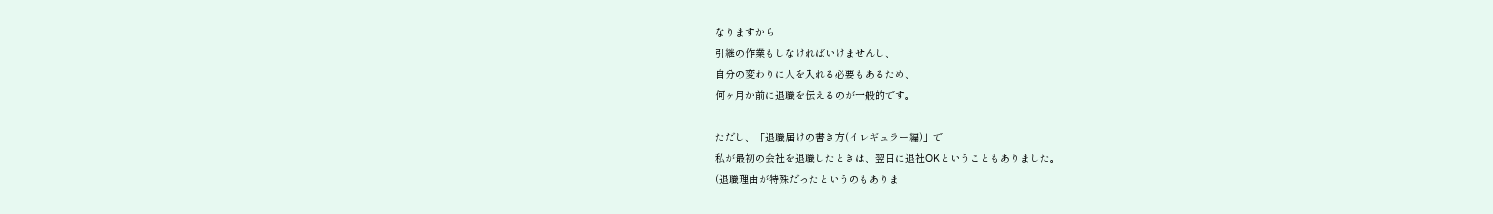なりますから
引継の作業もしなければいけませんし、
自分の変わりに人を入れる必要もあるため、
何ヶ月か前に退職を伝えるのが一般的です。

ただし、「退職届けの書き方(イレギュラー編)」で
私が最初の会社を退職したときは、翌日に退社OKということもありました。
(退職理由が特殊だったというのもありま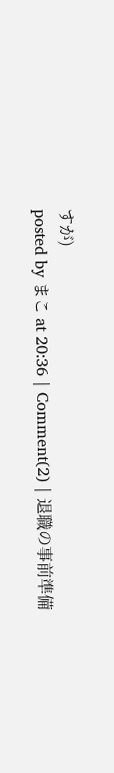すが)
posted by まこ at 20:36 | Comment(2) | 退職の事前準備